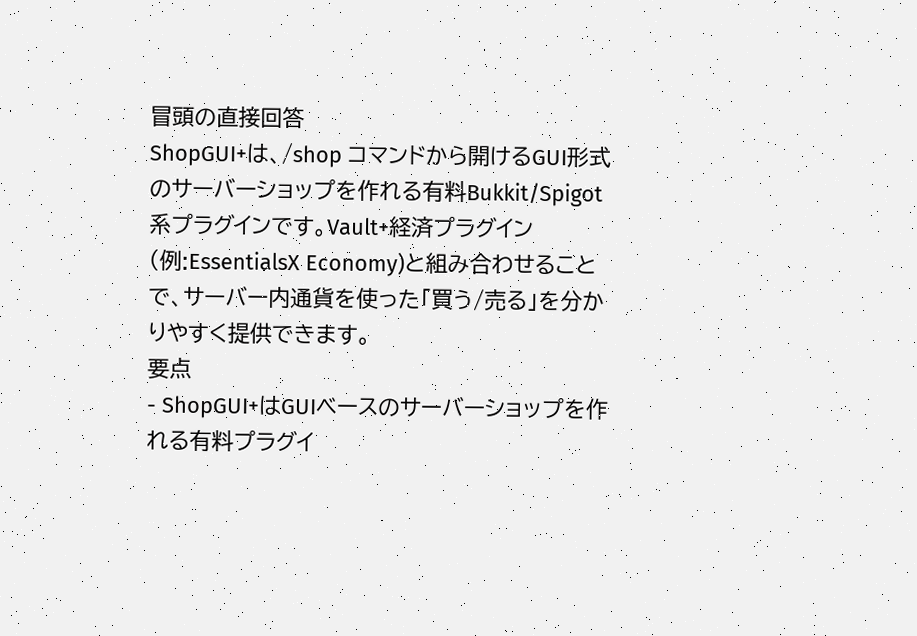冒頭の直接回答
ShopGUI+は、/shop コマンドから開けるGUI形式のサーバーショップを作れる有料Bukkit/Spigot系プラグインです。Vault+経済プラグイン(例:EssentialsX Economy)と組み合わせることで、サーバー内通貨を使った「買う/売る」を分かりやすく提供できます。
要点
- ShopGUI+はGUIベースのサーバーショップを作れる有料プラグイ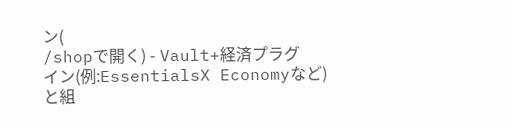ン(
/shopで開く) - Vault+経済プラグイン(例:EssentialsX Economyなど)と組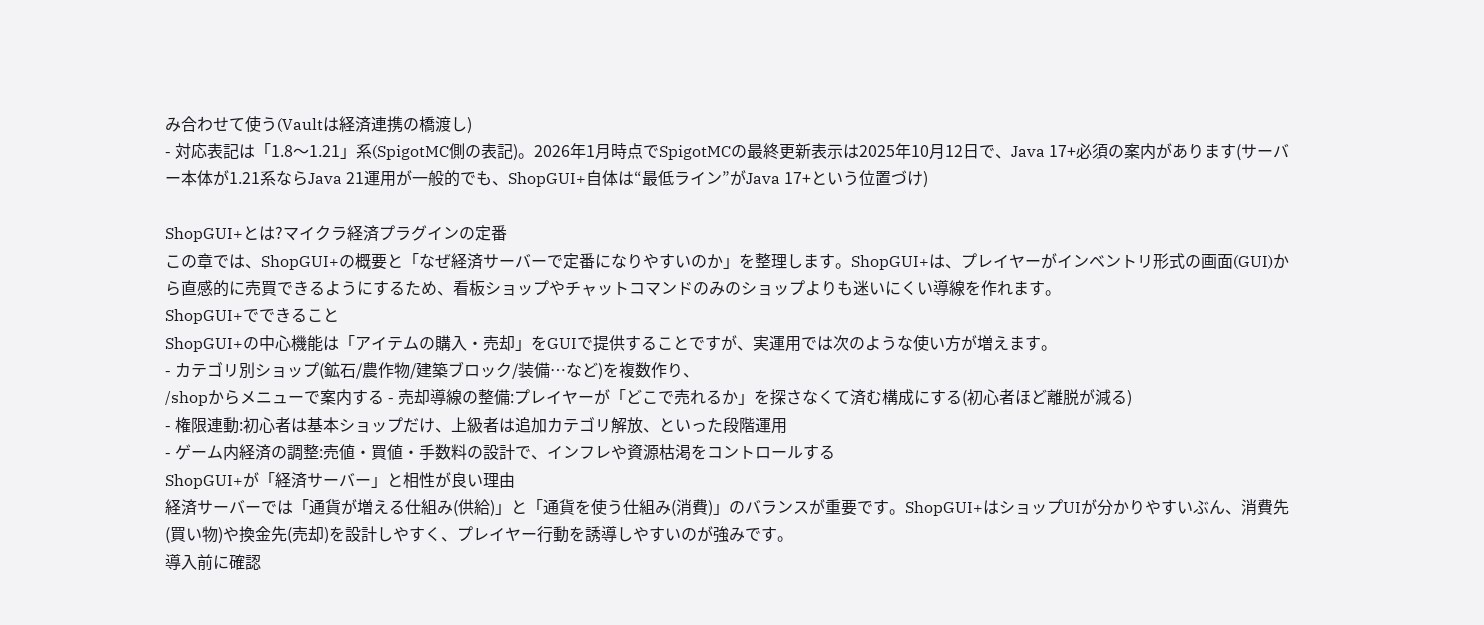み合わせて使う(Vaultは経済連携の橋渡し)
- 対応表記は「1.8〜1.21」系(SpigotMC側の表記)。2026年1月時点でSpigotMCの最終更新表示は2025年10月12日で、Java 17+必須の案内があります(サーバー本体が1.21系ならJava 21運用が一般的でも、ShopGUI+自体は“最低ライン”がJava 17+という位置づけ)

ShopGUI+とは?マイクラ経済プラグインの定番
この章では、ShopGUI+の概要と「なぜ経済サーバーで定番になりやすいのか」を整理します。ShopGUI+は、プレイヤーがインベントリ形式の画面(GUI)から直感的に売買できるようにするため、看板ショップやチャットコマンドのみのショップよりも迷いにくい導線を作れます。
ShopGUI+でできること
ShopGUI+の中心機能は「アイテムの購入・売却」をGUIで提供することですが、実運用では次のような使い方が増えます。
- カテゴリ別ショップ(鉱石/農作物/建築ブロック/装備…など)を複数作り、
/shopからメニューで案内する - 売却導線の整備:プレイヤーが「どこで売れるか」を探さなくて済む構成にする(初心者ほど離脱が減る)
- 権限連動:初心者は基本ショップだけ、上級者は追加カテゴリ解放、といった段階運用
- ゲーム内経済の調整:売値・買値・手数料の設計で、インフレや資源枯渇をコントロールする
ShopGUI+が「経済サーバー」と相性が良い理由
経済サーバーでは「通貨が増える仕組み(供給)」と「通貨を使う仕組み(消費)」のバランスが重要です。ShopGUI+はショップUIが分かりやすいぶん、消費先(買い物)や換金先(売却)を設計しやすく、プレイヤー行動を誘導しやすいのが強みです。
導入前に確認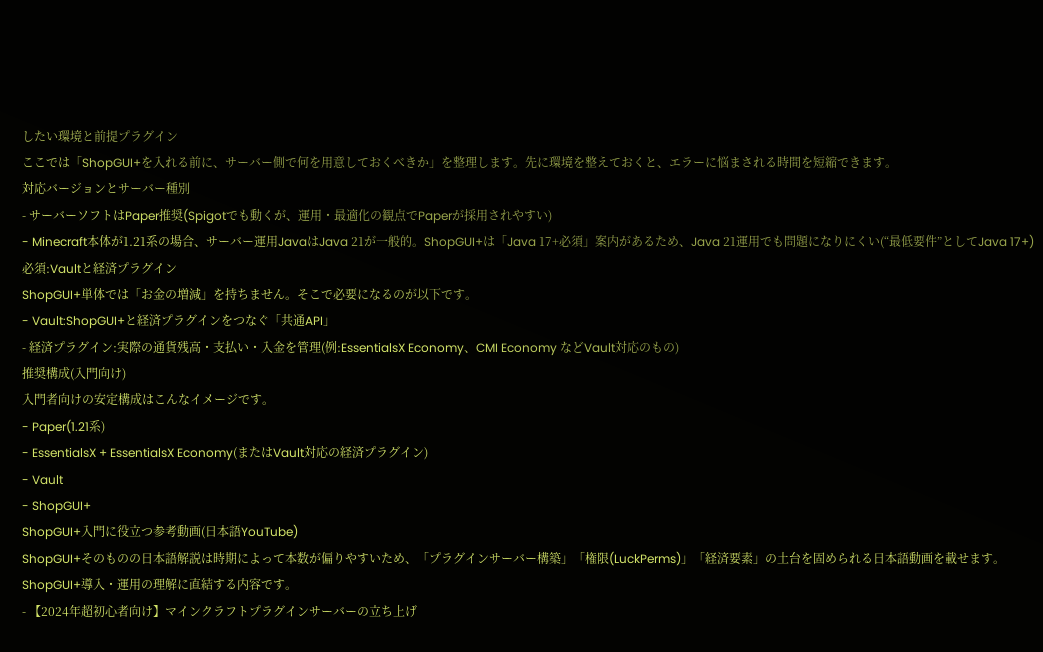したい環境と前提プラグイン
ここでは「ShopGUI+を入れる前に、サーバー側で何を用意しておくべきか」を整理します。先に環境を整えておくと、エラーに悩まされる時間を短縮できます。
対応バージョンとサーバー種別
- サーバーソフトはPaper推奨(Spigotでも動くが、運用・最適化の観点でPaperが採用されやすい)
- Minecraft本体が1.21系の場合、サーバー運用JavaはJava 21が一般的。ShopGUI+は「Java 17+必須」案内があるため、Java 21運用でも問題になりにくい(“最低要件”としてJava 17+)
必須:Vaultと経済プラグイン
ShopGUI+単体では「お金の増減」を持ちません。そこで必要になるのが以下です。
- Vault:ShopGUI+と経済プラグインをつなぐ「共通API」
- 経済プラグイン:実際の通貨残高・支払い・入金を管理(例:EssentialsX Economy、CMI Economy などVault対応のもの)
推奨構成(入門向け)
入門者向けの安定構成はこんなイメージです。
- Paper(1.21系)
- EssentialsX + EssentialsX Economy(またはVault対応の経済プラグイン)
- Vault
- ShopGUI+
ShopGUI+入門に役立つ参考動画(日本語YouTube)
ShopGUI+そのものの日本語解説は時期によって本数が偏りやすいため、「プラグインサーバー構築」「権限(LuckPerms)」「経済要素」の土台を固められる日本語動画を載せます。ShopGUI+導入・運用の理解に直結する内容です。
- 【2024年超初心者向け】マインクラフトプラグインサーバーの立ち上げ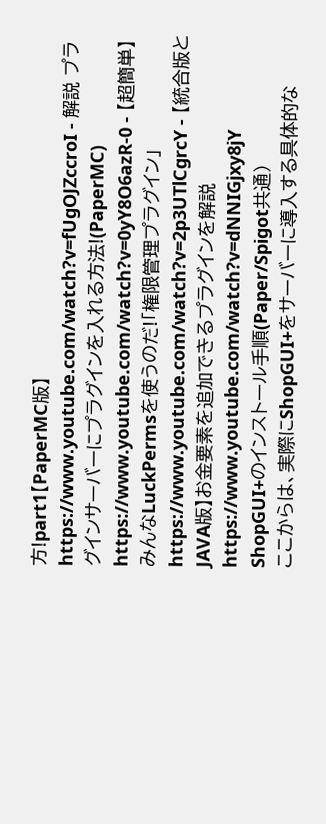方!part1【PaperMC版】
https://www.youtube.com/watch?v=fUgOJZccroI - 解説 プラグインサーバーにプラグインを入れる方法!(PaperMC)
https://www.youtube.com/watch?v=0yY8O6azR-0 - 【超簡単】みんなLuckPermsを使うのだ!「権限管理プラグイン」
https://www.youtube.com/watch?v=2p3UTlCgrcY - 【統合版とJAVA版】お金要素を追加できるプラグインを解説
https://www.youtube.com/watch?v=dNNIGjxy8jY
ShopGUI+のインストール手順(Paper/Spigot共通)
ここからは、実際にShopGUI+をサーバーに導入する具体的な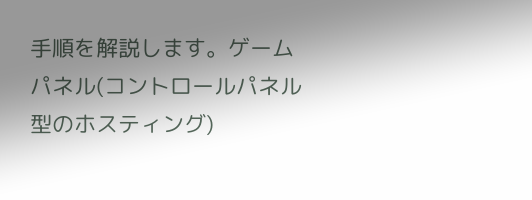手順を解説します。ゲームパネル(コントロールパネル型のホスティング)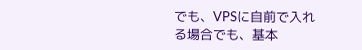でも、VPSに自前で入れる場合でも、基本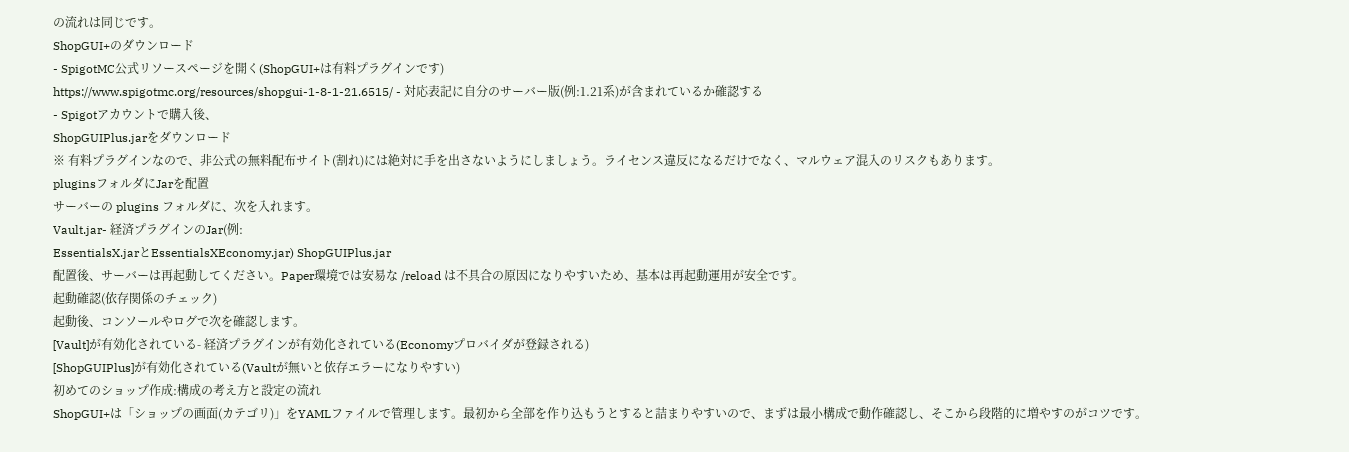の流れは同じです。
ShopGUI+のダウンロード
- SpigotMC公式リソースページを開く(ShopGUI+は有料プラグインです)
https://www.spigotmc.org/resources/shopgui-1-8-1-21.6515/ - 対応表記に自分のサーバー版(例:1.21系)が含まれているか確認する
- Spigotアカウントで購入後、
ShopGUIPlus.jarをダウンロード
※ 有料プラグインなので、非公式の無料配布サイト(割れ)には絶対に手を出さないようにしましょう。ライセンス違反になるだけでなく、マルウェア混入のリスクもあります。
pluginsフォルダにJarを配置
サーバーの plugins フォルダに、次を入れます。
Vault.jar- 経済プラグインのJar(例:
EssentialsX.jarとEssentialsXEconomy.jar) ShopGUIPlus.jar
配置後、サーバーは再起動してください。Paper環境では安易な /reload は不具合の原因になりやすいため、基本は再起動運用が安全です。
起動確認(依存関係のチェック)
起動後、コンソールやログで次を確認します。
[Vault]が有効化されている- 経済プラグインが有効化されている(Economyプロバイダが登録される)
[ShopGUIPlus]が有効化されている(Vaultが無いと依存エラーになりやすい)
初めてのショップ作成:構成の考え方と設定の流れ
ShopGUI+は「ショップの画面(カテゴリ)」をYAMLファイルで管理します。最初から全部を作り込もうとすると詰まりやすいので、まずは最小構成で動作確認し、そこから段階的に増やすのがコツです。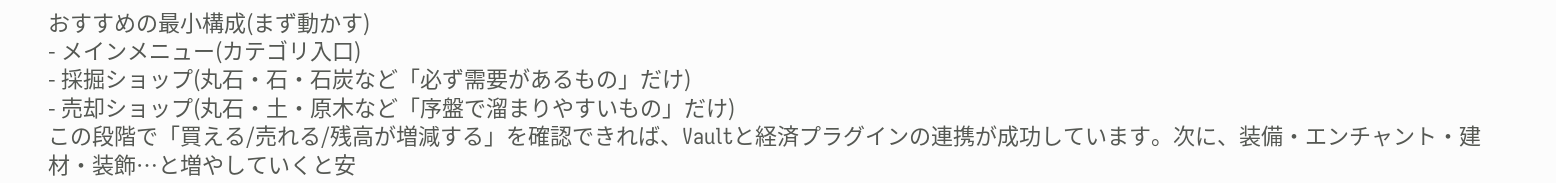おすすめの最小構成(まず動かす)
- メインメニュー(カテゴリ入口)
- 採掘ショップ(丸石・石・石炭など「必ず需要があるもの」だけ)
- 売却ショップ(丸石・土・原木など「序盤で溜まりやすいもの」だけ)
この段階で「買える/売れる/残高が増減する」を確認できれば、Vaultと経済プラグインの連携が成功しています。次に、装備・エンチャント・建材・装飾…と増やしていくと安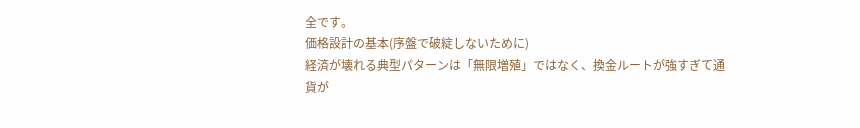全です。
価格設計の基本(序盤で破綻しないために)
経済が壊れる典型パターンは「無限増殖」ではなく、換金ルートが強すぎて通貨が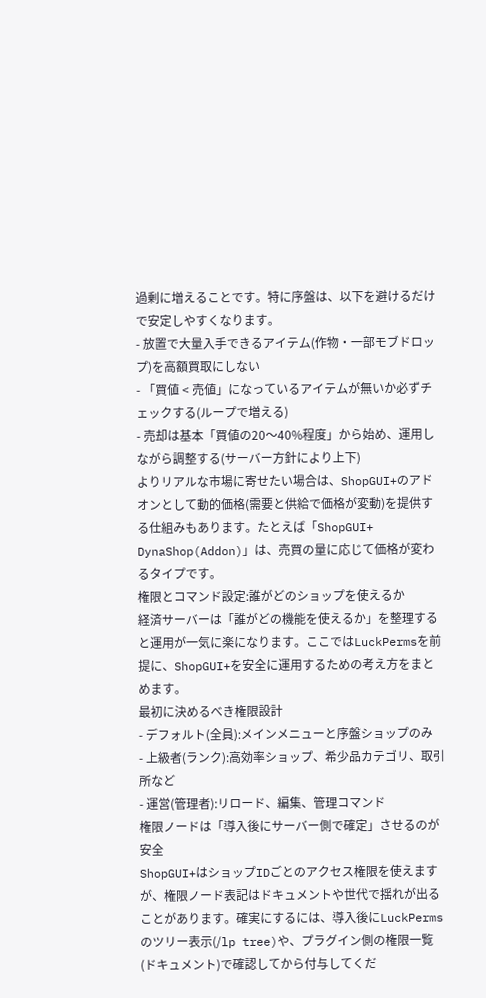過剰に増えることです。特に序盤は、以下を避けるだけで安定しやすくなります。
- 放置で大量入手できるアイテム(作物・一部モブドロップ)を高額買取にしない
- 「買値 < 売値」になっているアイテムが無いか必ずチェックする(ループで増える)
- 売却は基本「買値の20〜40%程度」から始め、運用しながら調整する(サーバー方針により上下)
よりリアルな市場に寄せたい場合は、ShopGUI+のアドオンとして動的価格(需要と供給で価格が変動)を提供する仕組みもあります。たとえば「ShopGUI+ DynaShop(Addon)」は、売買の量に応じて価格が変わるタイプです。
権限とコマンド設定:誰がどのショップを使えるか
経済サーバーは「誰がどの機能を使えるか」を整理すると運用が一気に楽になります。ここではLuckPermsを前提に、ShopGUI+を安全に運用するための考え方をまとめます。
最初に決めるべき権限設計
- デフォルト(全員):メインメニューと序盤ショップのみ
- 上級者(ランク):高効率ショップ、希少品カテゴリ、取引所など
- 運営(管理者):リロード、編集、管理コマンド
権限ノードは「導入後にサーバー側で確定」させるのが安全
ShopGUI+はショップIDごとのアクセス権限を使えますが、権限ノード表記はドキュメントや世代で揺れが出ることがあります。確実にするには、導入後にLuckPermsのツリー表示(/lp tree)や、プラグイン側の権限一覧(ドキュメント)で確認してから付与してくだ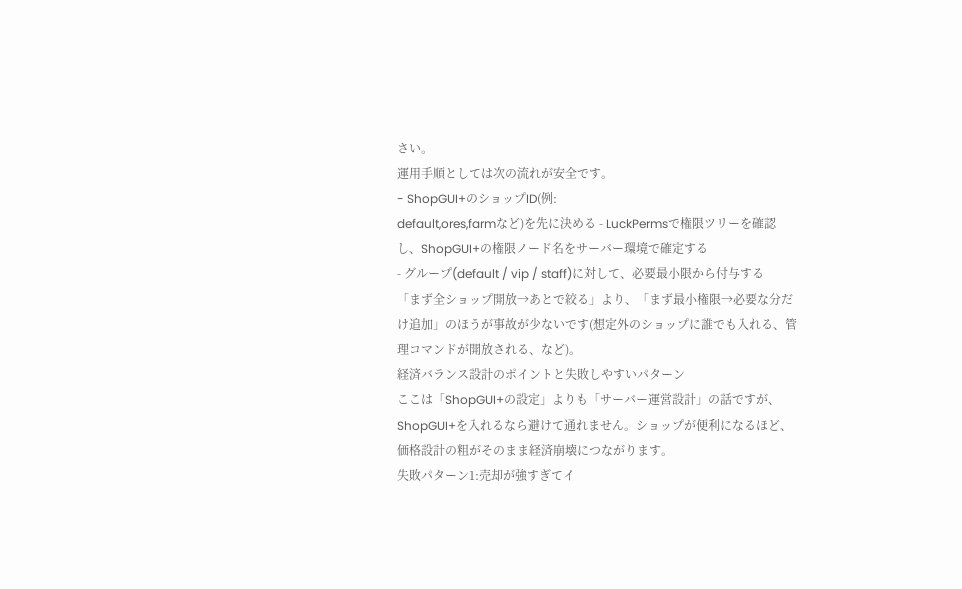さい。
運用手順としては次の流れが安全です。
- ShopGUI+のショップID(例:
default,ores,farmなど)を先に決める - LuckPermsで権限ツリーを確認し、ShopGUI+の権限ノード名をサーバー環境で確定する
- グループ(default / vip / staff)に対して、必要最小限から付与する
「まず全ショップ開放→あとで絞る」より、「まず最小権限→必要な分だけ追加」のほうが事故が少ないです(想定外のショップに誰でも入れる、管理コマンドが開放される、など)。
経済バランス設計のポイントと失敗しやすいパターン
ここは「ShopGUI+の設定」よりも「サーバー運営設計」の話ですが、ShopGUI+を入れるなら避けて通れません。ショップが便利になるほど、価格設計の粗がそのまま経済崩壊につながります。
失敗パターン1:売却が強すぎてイ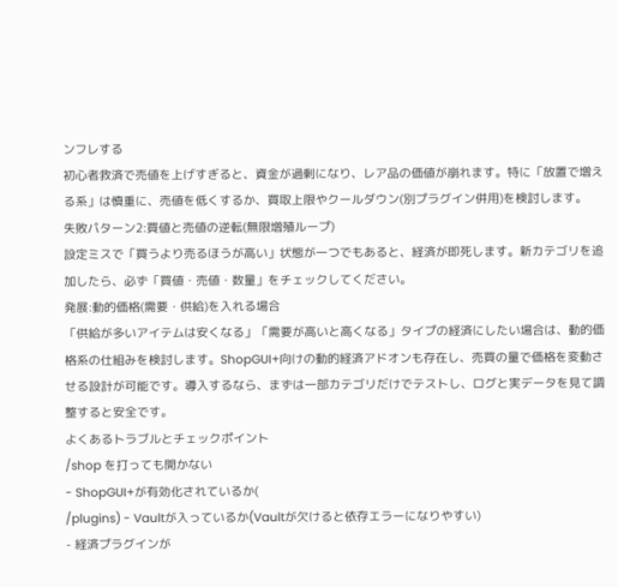ンフレする
初心者救済で売値を上げすぎると、資金が過剰になり、レア品の価値が崩れます。特に「放置で増える系」は慎重に、売値を低くするか、買取上限やクールダウン(別プラグイン併用)を検討します。
失敗パターン2:買値と売値の逆転(無限増殖ループ)
設定ミスで「買うより売るほうが高い」状態が一つでもあると、経済が即死します。新カテゴリを追加したら、必ず「買値・売値・数量」をチェックしてください。
発展:動的価格(需要・供給)を入れる場合
「供給が多いアイテムは安くなる」「需要が高いと高くなる」タイプの経済にしたい場合は、動的価格系の仕組みを検討します。ShopGUI+向けの動的経済アドオンも存在し、売買の量で価格を変動させる設計が可能です。導入するなら、まずは一部カテゴリだけでテストし、ログと実データを見て調整すると安全です。
よくあるトラブルとチェックポイント
/shop を打っても開かない
- ShopGUI+が有効化されているか(
/plugins) - Vaultが入っているか(Vaultが欠けると依存エラーになりやすい)
- 経済プラグインが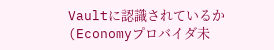Vaultに認識されているか(Economyプロバイダ未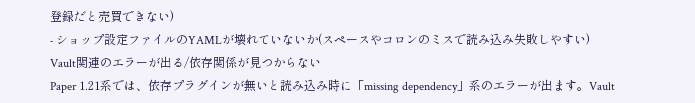登録だと売買できない)
- ショップ設定ファイルのYAMLが壊れていないか(スペースやコロンのミスで読み込み失敗しやすい)
Vault関連のエラーが出る/依存関係が見つからない
Paper 1.21系では、依存プラグインが無いと読み込み時に「missing dependency」系のエラーが出ます。Vault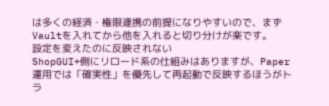は多くの経済・権限連携の前提になりやすいので、まずVaultを入れてから他を入れると切り分けが楽です。
設定を変えたのに反映されない
ShopGUI+側にリロード系の仕組みはありますが、Paper運用では「確実性」を優先して再起動で反映するほうがトラ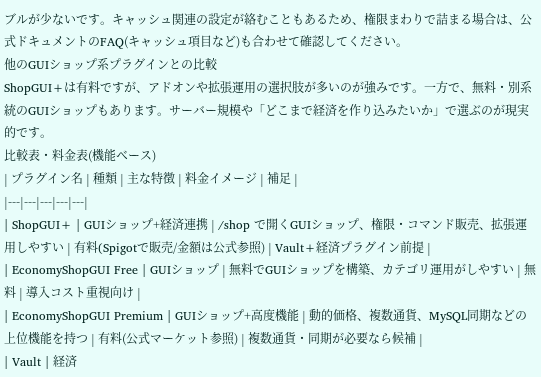ブルが少ないです。キャッシュ関連の設定が絡むこともあるため、権限まわりで詰まる場合は、公式ドキュメントのFAQ(キャッシュ項目など)も合わせて確認してください。
他のGUIショップ系プラグインとの比較
ShopGUI+は有料ですが、アドオンや拡張運用の選択肢が多いのが強みです。一方で、無料・別系統のGUIショップもあります。サーバー規模や「どこまで経済を作り込みたいか」で選ぶのが現実的です。
比較表・料金表(機能ベース)
| プラグイン名 | 種類 | 主な特徴 | 料金イメージ | 補足 |
|---|---|---|---|---|
| ShopGUI+ | GUIショップ+経済連携 | /shop で開くGUIショップ、権限・コマンド販売、拡張運用しやすい | 有料(Spigotで販売/金額は公式参照) | Vault+経済プラグイン前提 |
| EconomyShopGUI Free | GUIショップ | 無料でGUIショップを構築、カテゴリ運用がしやすい | 無料 | 導入コスト重視向け |
| EconomyShopGUI Premium | GUIショップ+高度機能 | 動的価格、複数通貨、MySQL同期などの上位機能を持つ | 有料(公式マーケット参照) | 複数通貨・同期が必要なら候補 |
| Vault | 経済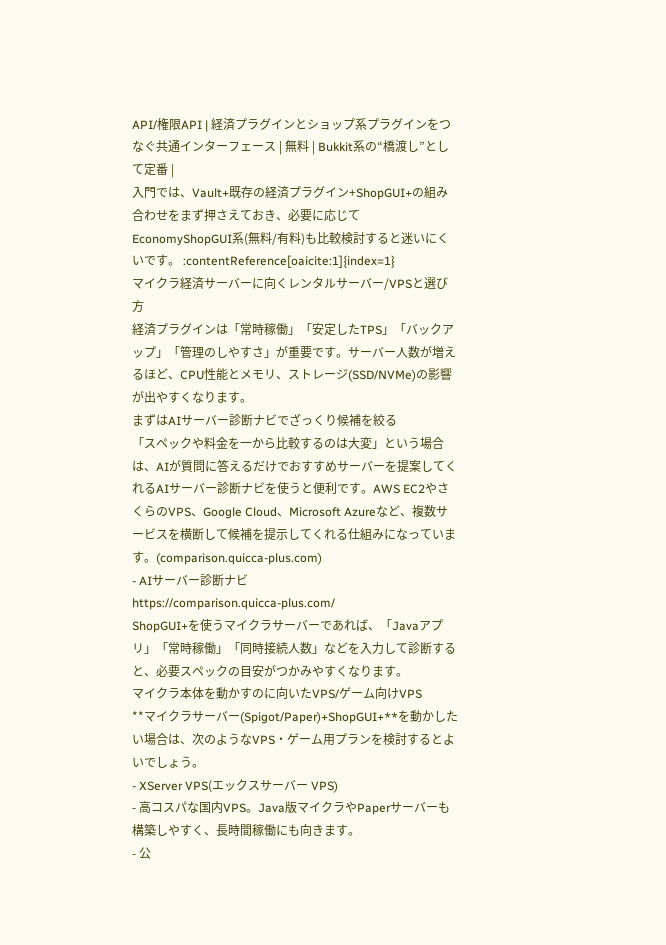API/権限API | 経済プラグインとショップ系プラグインをつなぐ共通インターフェース | 無料 | Bukkit系の“橋渡し”として定番 |
入門では、Vault+既存の経済プラグイン+ShopGUI+の組み合わせをまず押さえておき、必要に応じてEconomyShopGUI系(無料/有料)も比較検討すると迷いにくいです。 :contentReference[oaicite:1]{index=1}
マイクラ経済サーバーに向くレンタルサーバー/VPSと選び方
経済プラグインは「常時稼働」「安定したTPS」「バックアップ」「管理のしやすさ」が重要です。サーバー人数が増えるほど、CPU性能とメモリ、ストレージ(SSD/NVMe)の影響が出やすくなります。
まずはAIサーバー診断ナビでざっくり候補を絞る
「スペックや料金を一から比較するのは大変」という場合は、AIが質問に答えるだけでおすすめサーバーを提案してくれるAIサーバー診断ナビを使うと便利です。AWS EC2やさくらのVPS、Google Cloud、Microsoft Azureなど、複数サービスを横断して候補を提示してくれる仕組みになっています。(comparison.quicca-plus.com)
- AIサーバー診断ナビ
https://comparison.quicca-plus.com/
ShopGUI+を使うマイクラサーバーであれば、「Javaアプリ」「常時稼働」「同時接続人数」などを入力して診断すると、必要スペックの目安がつかみやすくなります。
マイクラ本体を動かすのに向いたVPS/ゲーム向けVPS
**マイクラサーバー(Spigot/Paper)+ShopGUI+**を動かしたい場合は、次のようなVPS・ゲーム用プランを検討するとよいでしょう。
- XServer VPS(エックスサーバー VPS)
- 高コスパな国内VPS。Java版マイクラやPaperサーバーも構築しやすく、長時間稼働にも向きます。
- 公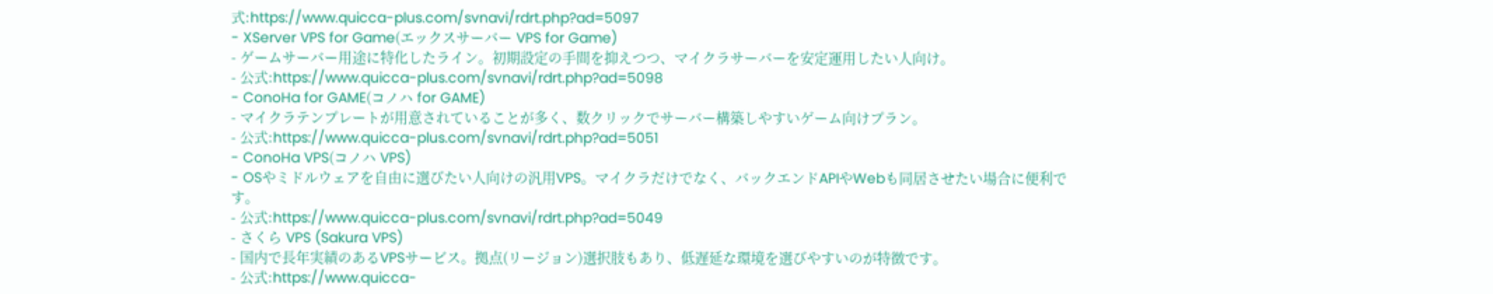式:https://www.quicca-plus.com/svnavi/rdrt.php?ad=5097
- XServer VPS for Game(エックスサーバー VPS for Game)
- ゲームサーバー用途に特化したライン。初期設定の手間を抑えつつ、マイクラサーバーを安定運用したい人向け。
- 公式:https://www.quicca-plus.com/svnavi/rdrt.php?ad=5098
- ConoHa for GAME(コノハ for GAME)
- マイクラテンプレートが用意されていることが多く、数クリックでサーバー構築しやすいゲーム向けプラン。
- 公式:https://www.quicca-plus.com/svnavi/rdrt.php?ad=5051
- ConoHa VPS(コノハ VPS)
- OSやミドルウェアを自由に選びたい人向けの汎用VPS。マイクラだけでなく、バックエンドAPIやWebも同居させたい場合に便利です。
- 公式:https://www.quicca-plus.com/svnavi/rdrt.php?ad=5049
- さくら VPS (Sakura VPS)
- 国内で長年実績のあるVPSサービス。拠点(リージョン)選択肢もあり、低遅延な環境を選びやすいのが特徴です。
- 公式:https://www.quicca-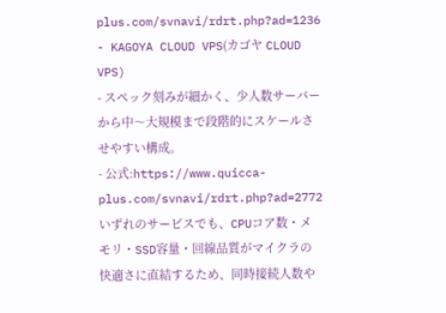plus.com/svnavi/rdrt.php?ad=1236
- KAGOYA CLOUD VPS(カゴヤ CLOUD VPS)
- スペック刻みが細かく、少人数サーバーから中〜大規模まで段階的にスケールさせやすい構成。
- 公式:https://www.quicca-plus.com/svnavi/rdrt.php?ad=2772
いずれのサービスでも、CPUコア数・メモリ・SSD容量・回線品質がマイクラの快適さに直結するため、同時接続人数や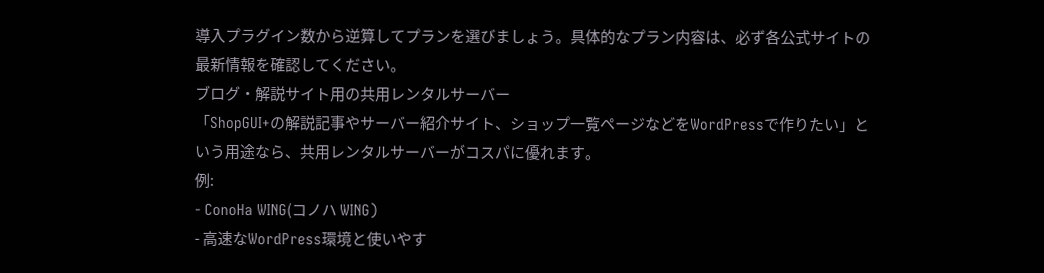導入プラグイン数から逆算してプランを選びましょう。具体的なプラン内容は、必ず各公式サイトの最新情報を確認してください。
ブログ・解説サイト用の共用レンタルサーバー
「ShopGUI+の解説記事やサーバー紹介サイト、ショップ一覧ページなどをWordPressで作りたい」という用途なら、共用レンタルサーバーがコスパに優れます。
例:
- ConoHa WING(コノハ WING)
- 高速なWordPress環境と使いやす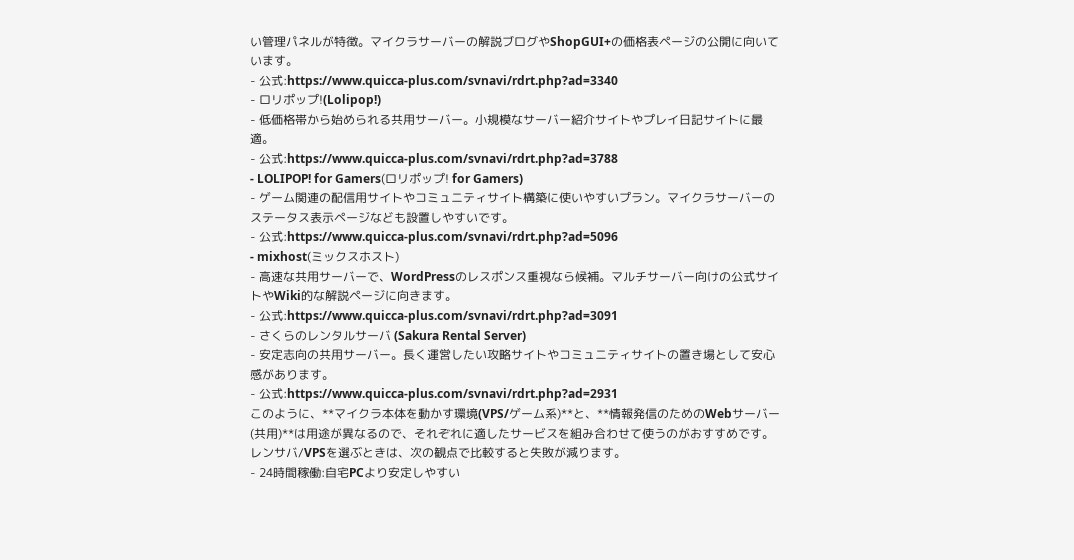い管理パネルが特徴。マイクラサーバーの解説ブログやShopGUI+の価格表ページの公開に向いています。
- 公式:https://www.quicca-plus.com/svnavi/rdrt.php?ad=3340
- ロリポップ!(Lolipop!)
- 低価格帯から始められる共用サーバー。小規模なサーバー紹介サイトやプレイ日記サイトに最適。
- 公式:https://www.quicca-plus.com/svnavi/rdrt.php?ad=3788
- LOLIPOP! for Gamers(ロリポップ! for Gamers)
- ゲーム関連の配信用サイトやコミュニティサイト構築に使いやすいプラン。マイクラサーバーのステータス表示ページなども設置しやすいです。
- 公式:https://www.quicca-plus.com/svnavi/rdrt.php?ad=5096
- mixhost(ミックスホスト)
- 高速な共用サーバーで、WordPressのレスポンス重視なら候補。マルチサーバー向けの公式サイトやWiki的な解説ページに向きます。
- 公式:https://www.quicca-plus.com/svnavi/rdrt.php?ad=3091
- さくらのレンタルサーバ (Sakura Rental Server)
- 安定志向の共用サーバー。長く運営したい攻略サイトやコミュニティサイトの置き場として安心感があります。
- 公式:https://www.quicca-plus.com/svnavi/rdrt.php?ad=2931
このように、**マイクラ本体を動かす環境(VPS/ゲーム系)**と、**情報発信のためのWebサーバー(共用)**は用途が異なるので、それぞれに適したサービスを組み合わせて使うのがおすすめです。
レンサバ/VPSを選ぶときは、次の観点で比較すると失敗が減ります。
- 24時間稼働:自宅PCより安定しやすい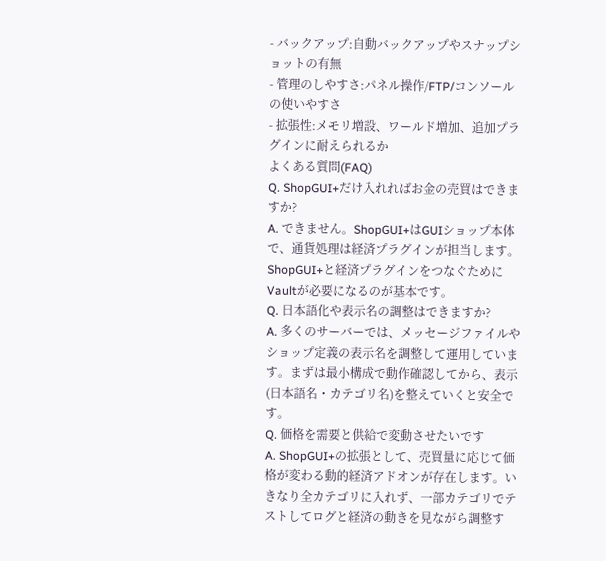- バックアップ:自動バックアップやスナップショットの有無
- 管理のしやすさ:パネル操作/FTP/コンソールの使いやすさ
- 拡張性:メモリ増設、ワールド増加、追加プラグインに耐えられるか
よくある質問(FAQ)
Q. ShopGUI+だけ入れればお金の売買はできますか?
A. できません。ShopGUI+はGUIショップ本体で、通貨処理は経済プラグインが担当します。ShopGUI+と経済プラグインをつなぐためにVaultが必要になるのが基本です。
Q. 日本語化や表示名の調整はできますか?
A. 多くのサーバーでは、メッセージファイルやショップ定義の表示名を調整して運用しています。まずは最小構成で動作確認してから、表示(日本語名・カテゴリ名)を整えていくと安全です。
Q. 価格を需要と供給で変動させたいです
A. ShopGUI+の拡張として、売買量に応じて価格が変わる動的経済アドオンが存在します。いきなり全カテゴリに入れず、一部カテゴリでテストしてログと経済の動きを見ながら調整す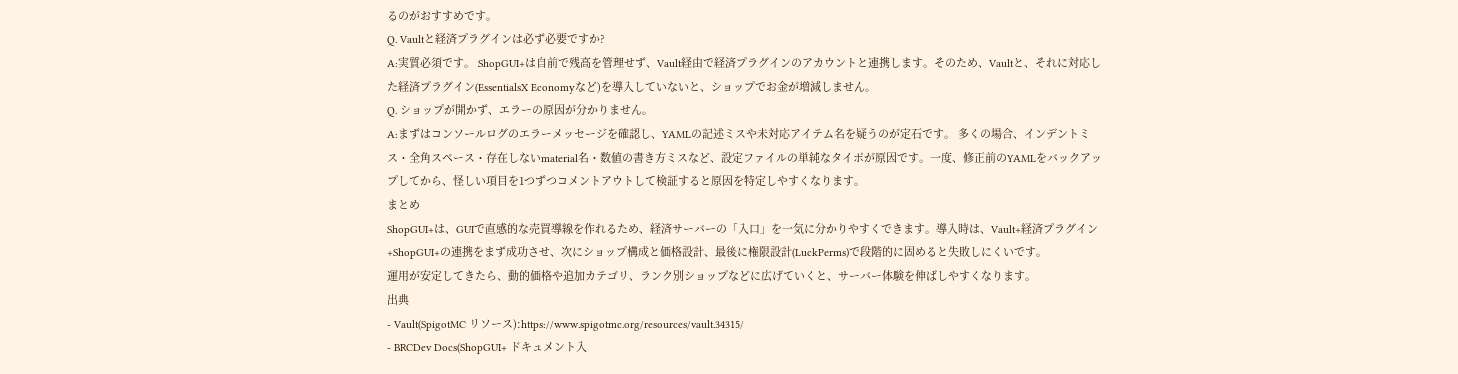るのがおすすめです。
Q. Vaultと経済プラグインは必ず必要ですか?
A:実質必須です。 ShopGUI+は自前で残高を管理せず、Vault経由で経済プラグインのアカウントと連携します。そのため、Vaultと、それに対応した経済プラグイン(EssentialsX Economyなど)を導入していないと、ショップでお金が増減しません。
Q. ショップが開かず、エラーの原因が分かりません。
A:まずはコンソールログのエラーメッセージを確認し、YAMLの記述ミスや未対応アイテム名を疑うのが定石です。 多くの場合、インデントミス・全角スペース・存在しないmaterial名・数値の書き方ミスなど、設定ファイルの単純なタイポが原因です。一度、修正前のYAMLをバックアップしてから、怪しい項目を1つずつコメントアウトして検証すると原因を特定しやすくなります。
まとめ
ShopGUI+は、GUIで直感的な売買導線を作れるため、経済サーバーの「入口」を一気に分かりやすくできます。導入時は、Vault+経済プラグイン+ShopGUI+の連携をまず成功させ、次にショップ構成と価格設計、最後に権限設計(LuckPerms)で段階的に固めると失敗しにくいです。
運用が安定してきたら、動的価格や追加カテゴリ、ランク別ショップなどに広げていくと、サーバー体験を伸ばしやすくなります。
出典
- Vault(SpigotMC リソース):https://www.spigotmc.org/resources/vault.34315/
- BRCDev Docs(ShopGUI+ ドキュメント入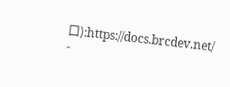口):https://docs.brcdev.net/
-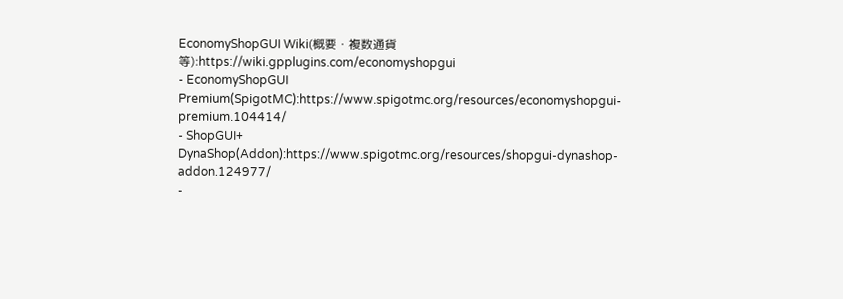EconomyShopGUI Wiki(概要・複数通貨等):https://wiki.gpplugins.com/economyshopgui
- EconomyShopGUI Premium(SpigotMC):https://www.spigotmc.org/resources/economyshopgui-premium.104414/
- ShopGUI+ DynaShop(Addon):https://www.spigotmc.org/resources/shopgui-dynashop-addon.124977/
-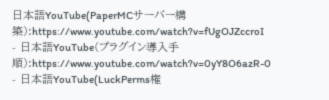日本語YouTube(PaperMCサーバー構築):https://www.youtube.com/watch?v=fUgOJZccroI
- 日本語YouTube(プラグイン導入手順):https://www.youtube.com/watch?v=0yY8O6azR-0
- 日本語YouTube(LuckPerms権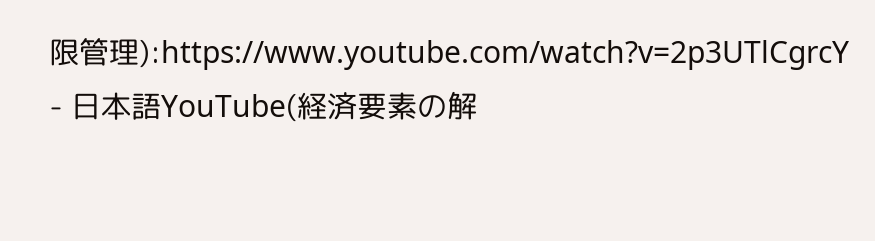限管理):https://www.youtube.com/watch?v=2p3UTlCgrcY
- 日本語YouTube(経済要素の解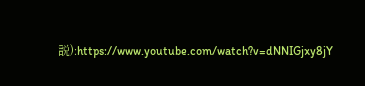説):https://www.youtube.com/watch?v=dNNIGjxy8jY